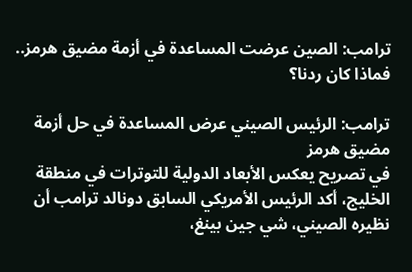ترامب: الصين عرضت المساعدة في أزمة مضيق هرمز.. فماذا كان ردنا؟

ترامب: الرئيس الصيني عرض المساعدة في حل أزمة مضيق هرمز
في تصريح يعكس الأبعاد الدولية للتوترات في منطقة الخليج، أكد الرئيس الأمريكي السابق دونالد ترامب أن نظيره الصيني، شي جين بينغ،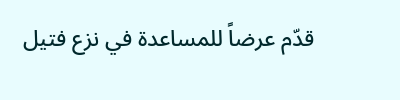قدّم عرضاً للمساعدة في نزع فتيل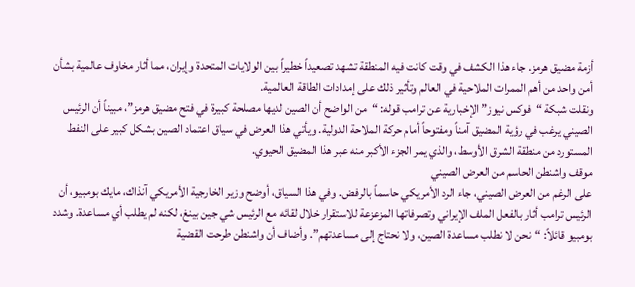أزمة مضيق هرمز. جاء هذا الكشف في وقت كانت فيه المنطقة تشهد تصعيداً خطيراً بين الولايات المتحدة وإيران، مما أثار مخاوف عالمية بشأن أمن واحد من أهم الممرات الملاحية في العالم وتأثير ذلك على إمدادات الطاقة العالمية.
ونقلت شبكة “فوكس نيوز” الإخبارية عن ترامب قوله: “من الواضح أن الصين لديها مصلحة كبيرة في فتح مضيق هرمز”، مبيناً أن الرئيس الصيني يرغب في رؤية المضيق آمناً ومفتوحاً أمام حركة الملاحة الدولية. ويأتي هذا العرض في سياق اعتماد الصين بشكل كبير على النفط المستورد من منطقة الشرق الأوسط، والذي يمر الجزء الأكبر منه عبر هذا المضيق الحيوي.
موقف واشنطن الحاسم من العرض الصيني
على الرغم من العرض الصيني، جاء الرد الأمريكي حاسماً بالرفض. وفي هذا السياق، أوضح وزير الخارجية الأمريكي آنذاك، مايك بومبيو، أن الرئيس ترامب أثار بالفعل الملف الإيراني وتصرفاتها المزعزعة للاستقرار خلال لقائه مع الرئيس شي جين بينغ، لكنه لم يطلب أي مساعدة. وشدد بومبيو قائلاً: “نحن لا نطلب مساعدة الصين، ولا نحتاج إلى مساعدتهم”. وأضاف أن واشنطن طرحت القضية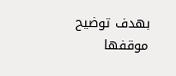بهدف توضيح موقفها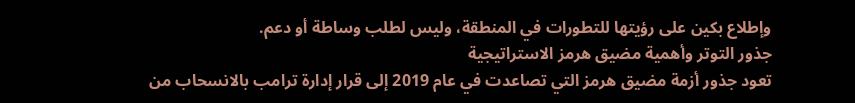وإطلاع بكين على رؤيتها للتطورات في المنطقة، وليس لطلب وساطة أو دعم.
جذور التوتر وأهمية مضيق هرمز الاستراتيجية
تعود جذور أزمة مضيق هرمز التي تصاعدت في عام 2019 إلى قرار إدارة ترامب بالانسحاب من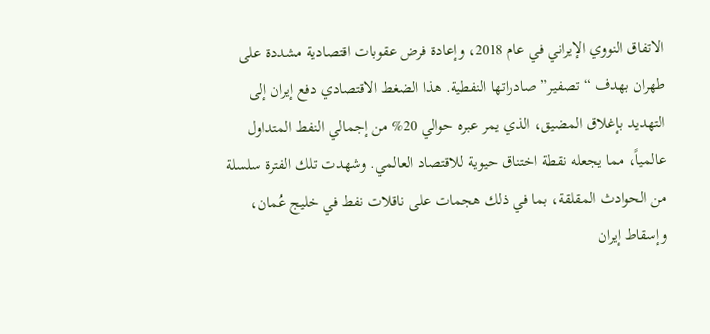الاتفاق النووي الإيراني في عام 2018، وإعادة فرض عقوبات اقتصادية مشددة على طهران بهدف “تصفير” صادراتها النفطية. هذا الضغط الاقتصادي دفع إيران إلى التهديد بإغلاق المضيق، الذي يمر عبره حوالي 20% من إجمالي النفط المتداول عالمياً، مما يجعله نقطة اختناق حيوية للاقتصاد العالمي. وشهدت تلك الفترة سلسلة من الحوادث المقلقة، بما في ذلك هجمات على ناقلات نفط في خليج عُمان، وإسقاط إيران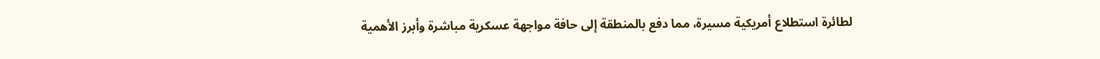لطائرة استطلاع أمريكية مسيرة، مما دفع بالمنطقة إلى حافة مواجهة عسكرية مباشرة وأبرز الأهمية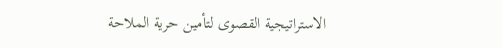الاستراتيجية القصوى لتأمين حرية الملاحة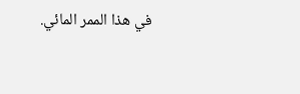في هذا الممر المائي.